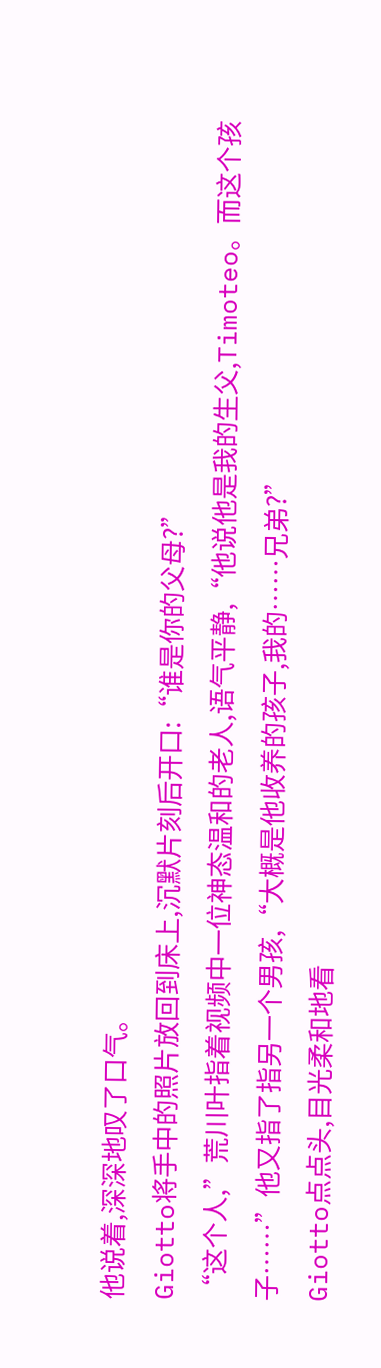他说着,深深地叹了口气。
Giotto将手中的照片放回到床上,沉默片刻后开口:“谁是你的父母?”
“这个人,”荒川叶指着视频中一位神态温和的老人,语气平静,“他说他是我的生父,Timoteo。而这个孩子……”他又指了指另一个男孩,“大概是他收养的孩子,我的……兄弟?”
Giotto点点头,目光柔和地看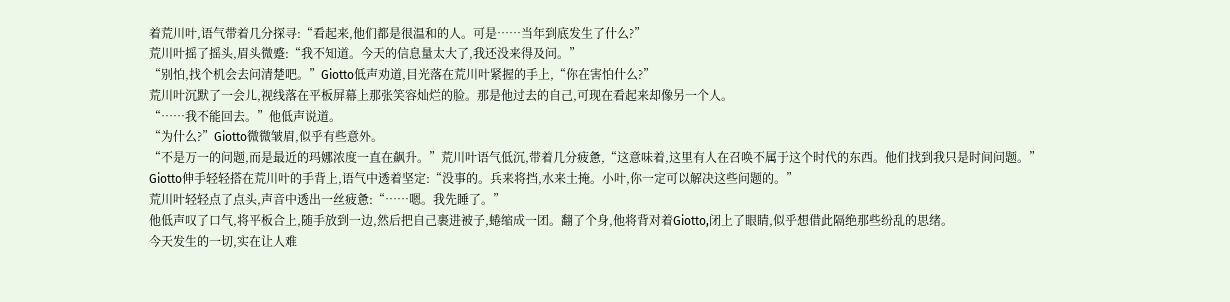着荒川叶,语气带着几分探寻:“看起来,他们都是很温和的人。可是……当年到底发生了什么?”
荒川叶摇了摇头,眉头微蹙:“我不知道。今天的信息量太大了,我还没来得及问。”
“别怕,找个机会去问清楚吧。”Giotto低声劝道,目光落在荒川叶紧握的手上,“你在害怕什么?”
荒川叶沉默了一会儿,视线落在平板屏幕上那张笑容灿烂的脸。那是他过去的自己,可现在看起来却像另一个人。
“……我不能回去。”他低声说道。
“为什么?”Giotto微微皱眉,似乎有些意外。
“不是万一的问题,而是最近的玛娜浓度一直在飙升。”荒川叶语气低沉,带着几分疲惫,“这意味着,这里有人在召唤不属于这个时代的东西。他们找到我只是时间问题。”
Giotto伸手轻轻搭在荒川叶的手背上,语气中透着坚定:“没事的。兵来将挡,水来土掩。小叶,你一定可以解决这些问题的。”
荒川叶轻轻点了点头,声音中透出一丝疲惫:“……嗯。我先睡了。”
他低声叹了口气,将平板合上,随手放到一边,然后把自己裹进被子,蜷缩成一团。翻了个身,他将背对着Giotto,闭上了眼睛,似乎想借此隔绝那些纷乱的思绪。
今天发生的一切,实在让人难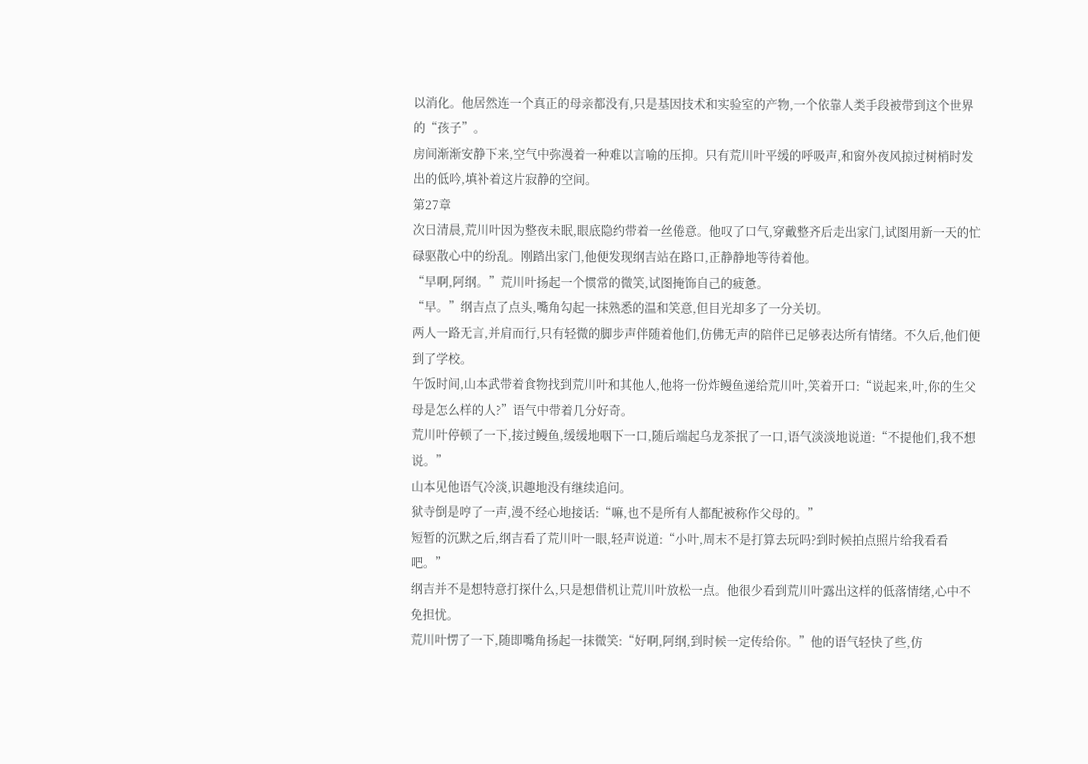以消化。他居然连一个真正的母亲都没有,只是基因技术和实验室的产物,一个依靠人类手段被带到这个世界的“孩子”。
房间渐渐安静下来,空气中弥漫着一种难以言喻的压抑。只有荒川叶平缓的呼吸声,和窗外夜风掠过树梢时发出的低吟,填补着这片寂静的空间。
第27章
次日清晨,荒川叶因为整夜未眠,眼底隐约带着一丝倦意。他叹了口气,穿戴整齐后走出家门,试图用新一天的忙碌驱散心中的纷乱。刚踏出家门,他便发现纲吉站在路口,正静静地等待着他。
“早啊,阿纲。”荒川叶扬起一个惯常的微笑,试图掩饰自己的疲惫。
“早。”纲吉点了点头,嘴角勾起一抹熟悉的温和笑意,但目光却多了一分关切。
两人一路无言,并肩而行,只有轻微的脚步声伴随着他们,仿佛无声的陪伴已足够表达所有情绪。不久后,他们便到了学校。
午饭时间,山本武带着食物找到荒川叶和其他人,他将一份炸鳗鱼递给荒川叶,笑着开口:“说起来,叶,你的生父母是怎么样的人?”语气中带着几分好奇。
荒川叶停顿了一下,接过鳗鱼,缓缓地咽下一口,随后端起乌龙茶抿了一口,语气淡淡地说道:“不提他们,我不想说。”
山本见他语气冷淡,识趣地没有继续追问。
狱寺倒是哼了一声,漫不经心地接话:“嘛,也不是所有人都配被称作父母的。”
短暂的沉默之后,纲吉看了荒川叶一眼,轻声说道:“小叶,周末不是打算去玩吗?到时候拍点照片给我看看吧。”
纲吉并不是想特意打探什么,只是想借机让荒川叶放松一点。他很少看到荒川叶露出这样的低落情绪,心中不免担忧。
荒川叶愣了一下,随即嘴角扬起一抹微笑:“好啊,阿纲,到时候一定传给你。”他的语气轻快了些,仿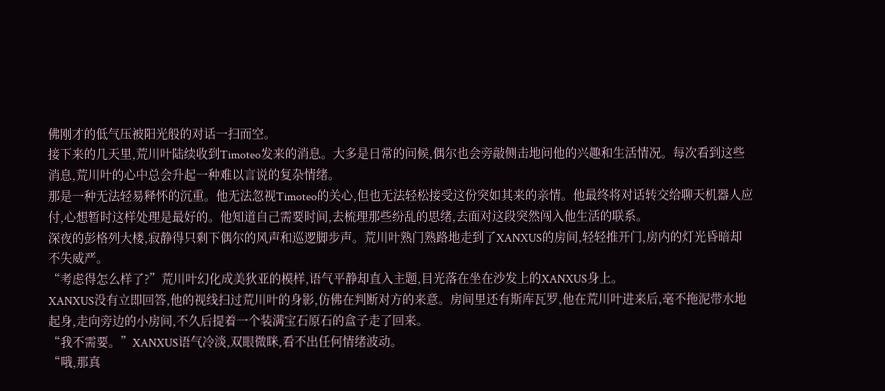佛刚才的低气压被阳光般的对话一扫而空。
接下来的几天里,荒川叶陆续收到Timoteo发来的消息。大多是日常的问候,偶尔也会旁敲侧击地问他的兴趣和生活情况。每次看到这些消息,荒川叶的心中总会升起一种难以言说的复杂情绪。
那是一种无法轻易释怀的沉重。他无法忽视Timoteo的关心,但也无法轻松接受这份突如其来的亲情。他最终将对话转交给聊天机器人应付,心想暂时这样处理是最好的。他知道自己需要时间,去梳理那些纷乱的思绪,去面对这段突然闯入他生活的联系。
深夜的彭格列大楼,寂静得只剩下偶尔的风声和巡逻脚步声。荒川叶熟门熟路地走到了XANXUS的房间,轻轻推开门,房内的灯光昏暗却不失威严。
“考虑得怎么样了?”荒川叶幻化成美狄亚的模样,语气平静却直入主题,目光落在坐在沙发上的XANXUS身上。
XANXUS没有立即回答,他的视线扫过荒川叶的身影,仿佛在判断对方的来意。房间里还有斯库瓦罗,他在荒川叶进来后,毫不拖泥带水地起身,走向旁边的小房间,不久后提着一个装满宝石原石的盒子走了回来。
“我不需要。”XANXUS语气冷淡,双眼微眯,看不出任何情绪波动。
“哦,那真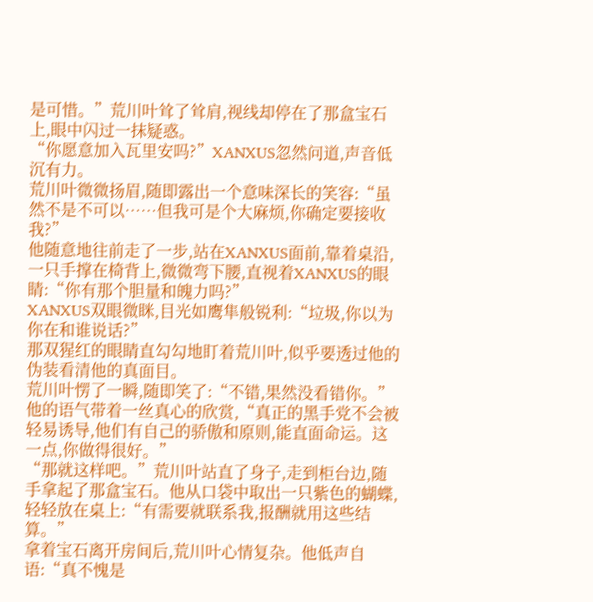是可惜。”荒川叶耸了耸肩,视线却停在了那盒宝石上,眼中闪过一抹疑惑。
“你愿意加入瓦里安吗?”XANXUS忽然问道,声音低沉有力。
荒川叶微微扬眉,随即露出一个意味深长的笑容:“虽然不是不可以……但我可是个大麻烦,你确定要接收我?”
他随意地往前走了一步,站在XANXUS面前,靠着桌沿,一只手撑在椅背上,微微弯下腰,直视着XANXUS的眼睛:“你有那个胆量和魄力吗?”
XANXUS双眼微眯,目光如鹰隼般锐利:“垃圾,你以为你在和谁说话?”
那双猩红的眼睛直勾勾地盯着荒川叶,似乎要透过他的伪装看清他的真面目。
荒川叶愣了一瞬,随即笑了:“不错,果然没看错你。”他的语气带着一丝真心的欣赏,“真正的黑手党不会被轻易诱导,他们有自己的骄傲和原则,能直面命运。这一点,你做得很好。”
“那就这样吧。”荒川叶站直了身子,走到柜台边,随手拿起了那盒宝石。他从口袋中取出一只紫色的蝴蝶,轻轻放在桌上:“有需要就联系我,报酬就用这些结算。”
拿着宝石离开房间后,荒川叶心情复杂。他低声自语:“真不愧是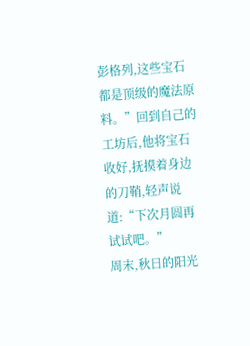彭格列,这些宝石都是顶级的魔法原料。”回到自己的工坊后,他将宝石收好,抚摸着身边的刀鞘,轻声说道:“下次月圆再试试吧。”
周末,秋日的阳光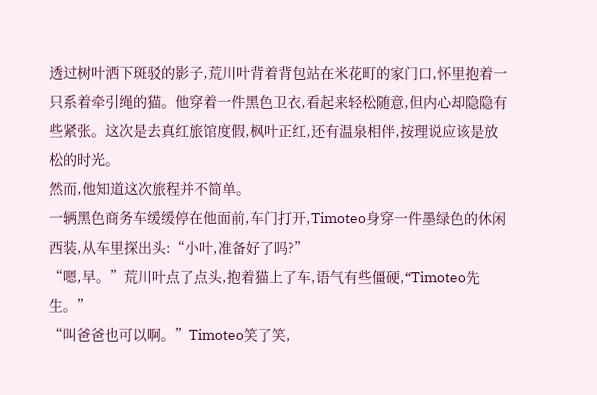透过树叶洒下斑驳的影子,荒川叶背着背包站在米花町的家门口,怀里抱着一只系着牵引绳的猫。他穿着一件黑色卫衣,看起来轻松随意,但内心却隐隐有些紧张。这次是去真红旅馆度假,枫叶正红,还有温泉相伴,按理说应该是放松的时光。
然而,他知道这次旅程并不简单。
一辆黑色商务车缓缓停在他面前,车门打开,Timoteo身穿一件墨绿色的休闲西装,从车里探出头:“小叶,准备好了吗?”
“嗯,早。”荒川叶点了点头,抱着猫上了车,语气有些僵硬,“Timoteo先生。”
“叫爸爸也可以啊。”Timoteo笑了笑,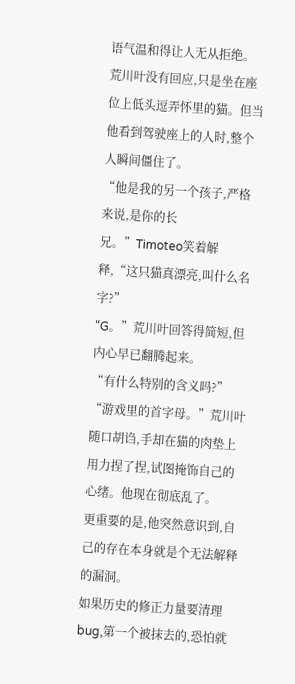语气温和得让人无从拒绝。
荒川叶没有回应,只是坐在座位上低头逗弄怀里的猫。但当他看到驾驶座上的人时,整个人瞬间僵住了。
“他是我的另一个孩子,严格来说,是你的长兄。”Timoteo笑着解释,“这只猫真漂亮,叫什么名字?”
“G。”荒川叶回答得简短,但内心早已翻腾起来。
“有什么特别的含义吗?”
“游戏里的首字母。”荒川叶随口胡诌,手却在猫的肉垫上用力捏了捏,试图掩饰自己的心绪。他现在彻底乱了。
更重要的是,他突然意识到,自己的存在本身就是个无法解释的漏洞。
如果历史的修正力量要清理bug,第一个被抹去的,恐怕就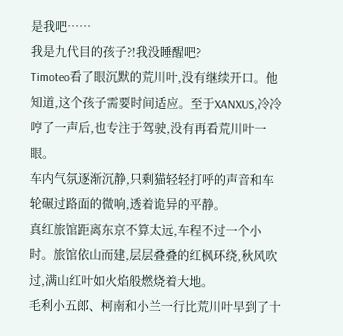是我吧……
我是九代目的孩子?!我没睡醒吧?
Timoteo看了眼沉默的荒川叶,没有继续开口。他知道,这个孩子需要时间适应。至于XANXUS,冷冷哼了一声后,也专注于驾驶,没有再看荒川叶一眼。
车内气氛逐渐沉静,只剩猫轻轻打呼的声音和车轮碾过路面的微响,透着诡异的平静。
真红旅馆距离东京不算太远,车程不过一个小时。旅馆依山而建,层层叠叠的红枫环绕,秋风吹过,满山红叶如火焰般燃烧着大地。
毛利小五郎、柯南和小兰一行比荒川叶早到了十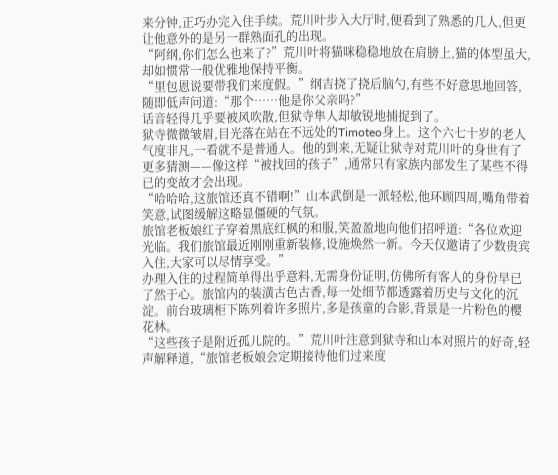来分钟,正巧办完入住手续。荒川叶步入大厅时,便看到了熟悉的几人,但更让他意外的是另一群熟面孔的出现。
“阿纲,你们怎么也来了?”荒川叶将猫咪稳稳地放在肩膀上,猫的体型虽大,却如惯常一般优雅地保持平衡。
“里包恩说要带我们来度假。”纲吉挠了挠后脑勺,有些不好意思地回答,随即低声问道:“那个……他是你父亲吗?”
话音轻得几乎要被风吹散,但狱寺隼人却敏锐地捕捉到了。
狱寺微微皱眉,目光落在站在不远处的Timoteo身上。这个六七十岁的老人气度非凡,一看就不是普通人。他的到来,无疑让狱寺对荒川叶的身世有了更多猜测——像这样“被找回的孩子”,通常只有家族内部发生了某些不得已的变故才会出现。
“哈哈哈,这旅馆还真不错啊!”山本武倒是一派轻松,他环顾四周,嘴角带着笑意,试图缓解这略显僵硬的气氛。
旅馆老板娘红子穿着黑底红枫的和服,笑盈盈地向他们招呼道:“各位欢迎光临。我们旅馆最近刚刚重新装修,设施焕然一新。今天仅邀请了少数贵宾入住,大家可以尽情享受。”
办理入住的过程简单得出乎意料,无需身份证明,仿佛所有客人的身份早已了然于心。旅馆内的装潢古色古香,每一处细节都透露着历史与文化的沉淀。前台玻璃柜下陈列着许多照片,多是孩童的合影,背景是一片粉色的樱花林。
“这些孩子是附近孤儿院的。”荒川叶注意到狱寺和山本对照片的好奇,轻声解释道,“旅馆老板娘会定期接待他们过来度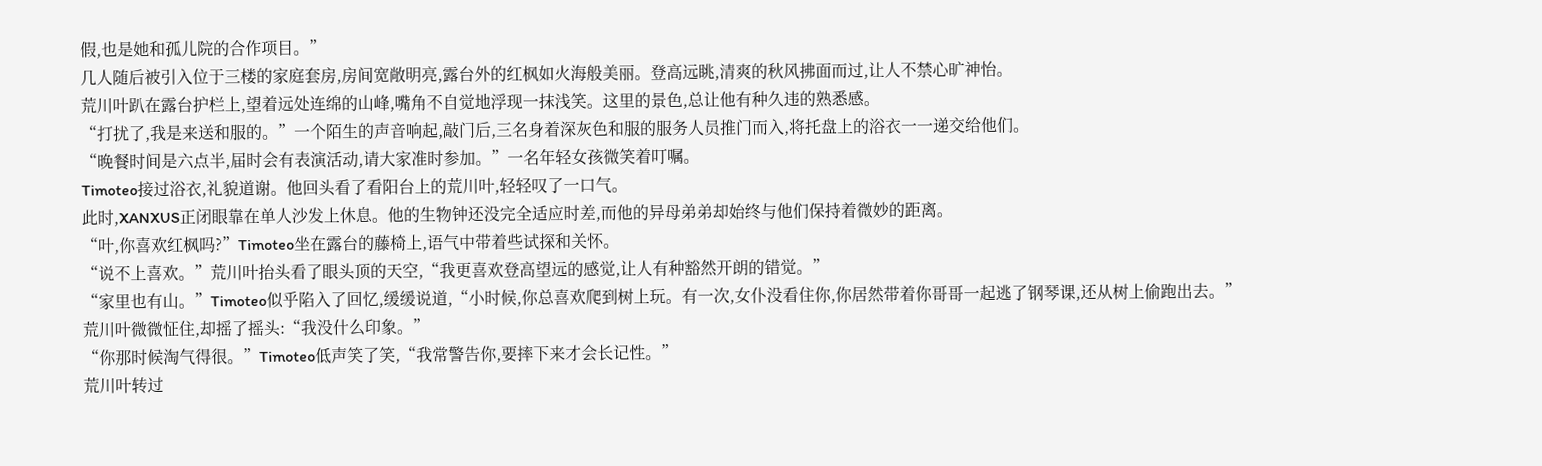假,也是她和孤儿院的合作项目。”
几人随后被引入位于三楼的家庭套房,房间宽敞明亮,露台外的红枫如火海般美丽。登高远眺,清爽的秋风拂面而过,让人不禁心旷神怡。
荒川叶趴在露台护栏上,望着远处连绵的山峰,嘴角不自觉地浮现一抹浅笑。这里的景色,总让他有种久违的熟悉感。
“打扰了,我是来送和服的。”一个陌生的声音响起,敲门后,三名身着深灰色和服的服务人员推门而入,将托盘上的浴衣一一递交给他们。
“晚餐时间是六点半,届时会有表演活动,请大家准时参加。”一名年轻女孩微笑着叮嘱。
Timoteo接过浴衣,礼貌道谢。他回头看了看阳台上的荒川叶,轻轻叹了一口气。
此时,XANXUS正闭眼靠在单人沙发上休息。他的生物钟还没完全适应时差,而他的异母弟弟却始终与他们保持着微妙的距离。
“叶,你喜欢红枫吗?”Timoteo坐在露台的藤椅上,语气中带着些试探和关怀。
“说不上喜欢。”荒川叶抬头看了眼头顶的天空,“我更喜欢登高望远的感觉,让人有种豁然开朗的错觉。”
“家里也有山。”Timoteo似乎陷入了回忆,缓缓说道,“小时候,你总喜欢爬到树上玩。有一次,女仆没看住你,你居然带着你哥哥一起逃了钢琴课,还从树上偷跑出去。”
荒川叶微微怔住,却摇了摇头:“我没什么印象。”
“你那时候淘气得很。”Timoteo低声笑了笑,“我常警告你,要摔下来才会长记性。”
荒川叶转过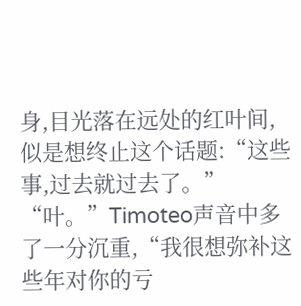身,目光落在远处的红叶间,似是想终止这个话题:“这些事,过去就过去了。”
“叶。”Timoteo声音中多了一分沉重,“我很想弥补这些年对你的亏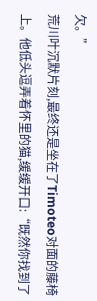欠。”
荒川叶沉默片刻,最终还是坐在了Timoteo对面的藤椅上。他低头逗弄着怀里的猫,缓缓开口:“既然你找到了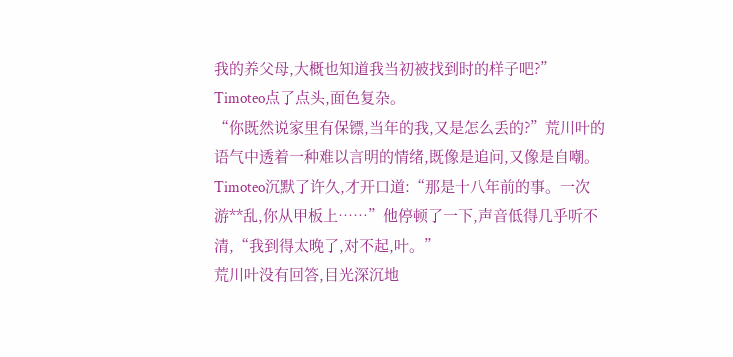我的养父母,大概也知道我当初被找到时的样子吧?”
Timoteo点了点头,面色复杂。
“你既然说家里有保镖,当年的我,又是怎么丢的?”荒川叶的语气中透着一种难以言明的情绪,既像是追问,又像是自嘲。
Timoteo沉默了许久,才开口道:“那是十八年前的事。一次游**乱,你从甲板上……”他停顿了一下,声音低得几乎听不清,“我到得太晚了,对不起,叶。”
荒川叶没有回答,目光深沉地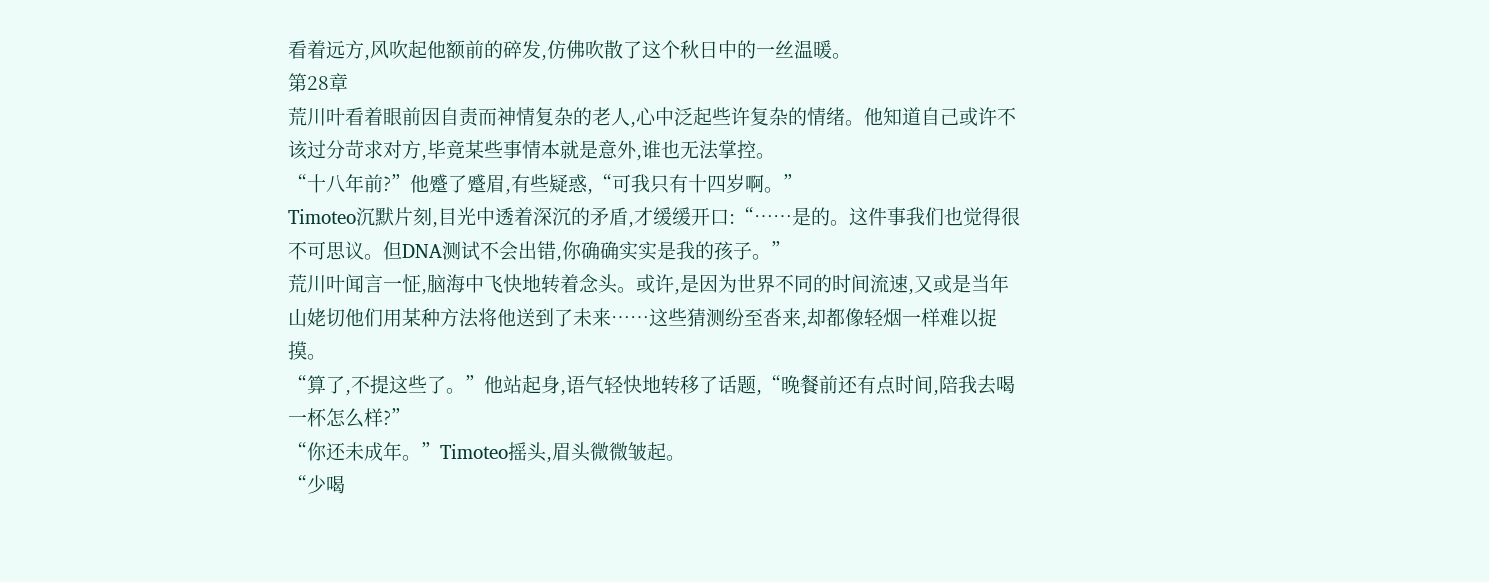看着远方,风吹起他额前的碎发,仿佛吹散了这个秋日中的一丝温暖。
第28章
荒川叶看着眼前因自责而神情复杂的老人,心中泛起些许复杂的情绪。他知道自己或许不该过分苛求对方,毕竟某些事情本就是意外,谁也无法掌控。
“十八年前?”他蹙了蹙眉,有些疑惑,“可我只有十四岁啊。”
Timoteo沉默片刻,目光中透着深沉的矛盾,才缓缓开口:“……是的。这件事我们也觉得很不可思议。但DNA测试不会出错,你确确实实是我的孩子。”
荒川叶闻言一怔,脑海中飞快地转着念头。或许,是因为世界不同的时间流速,又或是当年山姥切他们用某种方法将他送到了未来……这些猜测纷至沓来,却都像轻烟一样难以捉摸。
“算了,不提这些了。”他站起身,语气轻快地转移了话题,“晚餐前还有点时间,陪我去喝一杯怎么样?”
“你还未成年。”Timoteo摇头,眉头微微皱起。
“少喝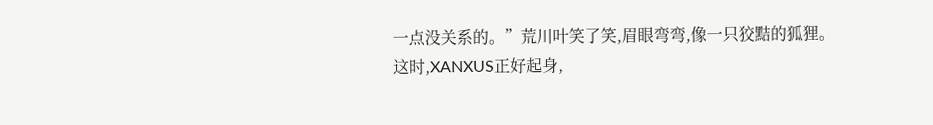一点没关系的。”荒川叶笑了笑,眉眼弯弯,像一只狡黠的狐狸。
这时,XANXUS正好起身,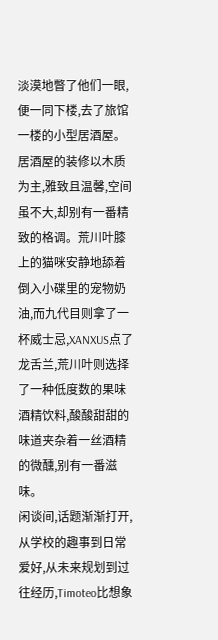淡漠地瞥了他们一眼,便一同下楼,去了旅馆一楼的小型居酒屋。
居酒屋的装修以木质为主,雅致且温馨,空间虽不大,却别有一番精致的格调。荒川叶膝上的猫咪安静地舔着倒入小碟里的宠物奶油,而九代目则拿了一杯威士忌,XANXUS点了龙舌兰,荒川叶则选择了一种低度数的果味酒精饮料,酸酸甜甜的味道夹杂着一丝酒精的微醺,别有一番滋味。
闲谈间,话题渐渐打开,从学校的趣事到日常爱好,从未来规划到过往经历,Timoteo比想象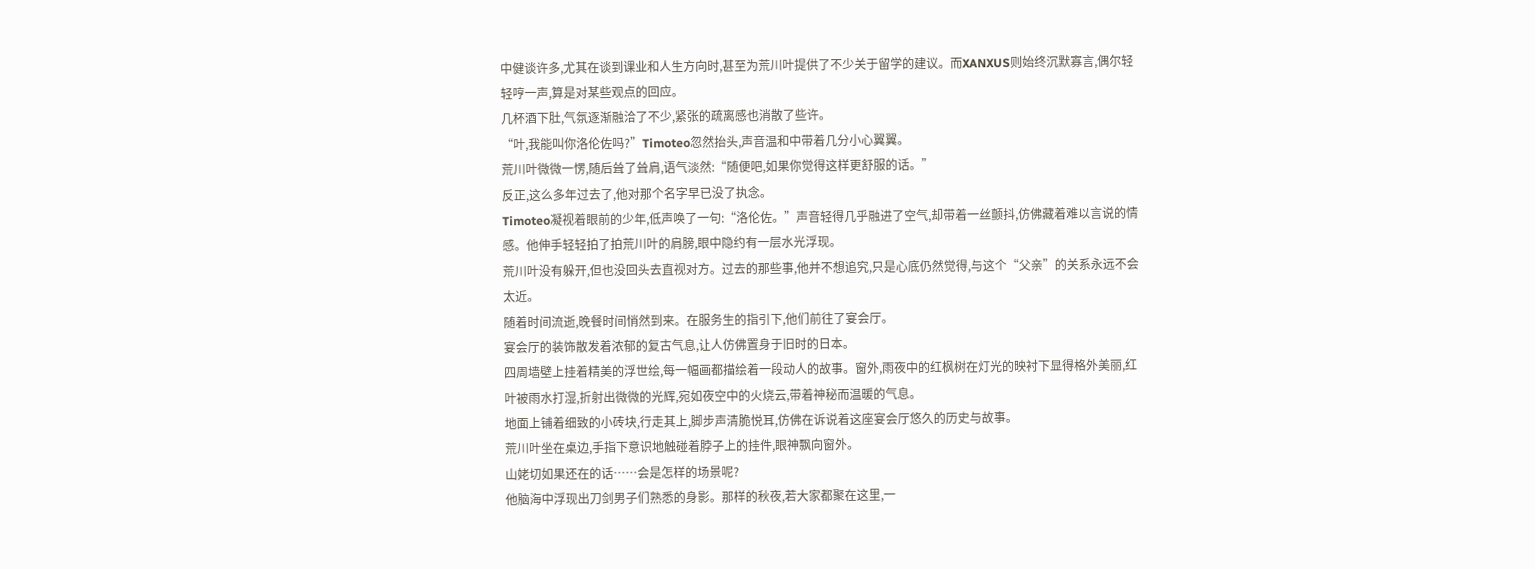中健谈许多,尤其在谈到课业和人生方向时,甚至为荒川叶提供了不少关于留学的建议。而XANXUS则始终沉默寡言,偶尔轻轻哼一声,算是对某些观点的回应。
几杯酒下肚,气氛逐渐融洽了不少,紧张的疏离感也消散了些许。
“叶,我能叫你洛伦佐吗?”Timoteo忽然抬头,声音温和中带着几分小心翼翼。
荒川叶微微一愣,随后耸了耸肩,语气淡然:“随便吧,如果你觉得这样更舒服的话。”
反正,这么多年过去了,他对那个名字早已没了执念。
Timoteo凝视着眼前的少年,低声唤了一句:“洛伦佐。”声音轻得几乎融进了空气,却带着一丝颤抖,仿佛藏着难以言说的情感。他伸手轻轻拍了拍荒川叶的肩膀,眼中隐约有一层水光浮现。
荒川叶没有躲开,但也没回头去直视对方。过去的那些事,他并不想追究,只是心底仍然觉得,与这个“父亲”的关系永远不会太近。
随着时间流逝,晚餐时间悄然到来。在服务生的指引下,他们前往了宴会厅。
宴会厅的装饰散发着浓郁的复古气息,让人仿佛置身于旧时的日本。
四周墙壁上挂着精美的浮世绘,每一幅画都描绘着一段动人的故事。窗外,雨夜中的红枫树在灯光的映衬下显得格外美丽,红叶被雨水打湿,折射出微微的光辉,宛如夜空中的火烧云,带着神秘而温暖的气息。
地面上铺着细致的小砖块,行走其上,脚步声清脆悦耳,仿佛在诉说着这座宴会厅悠久的历史与故事。
荒川叶坐在桌边,手指下意识地触碰着脖子上的挂件,眼神飘向窗外。
山姥切如果还在的话……会是怎样的场景呢?
他脑海中浮现出刀剑男子们熟悉的身影。那样的秋夜,若大家都聚在这里,一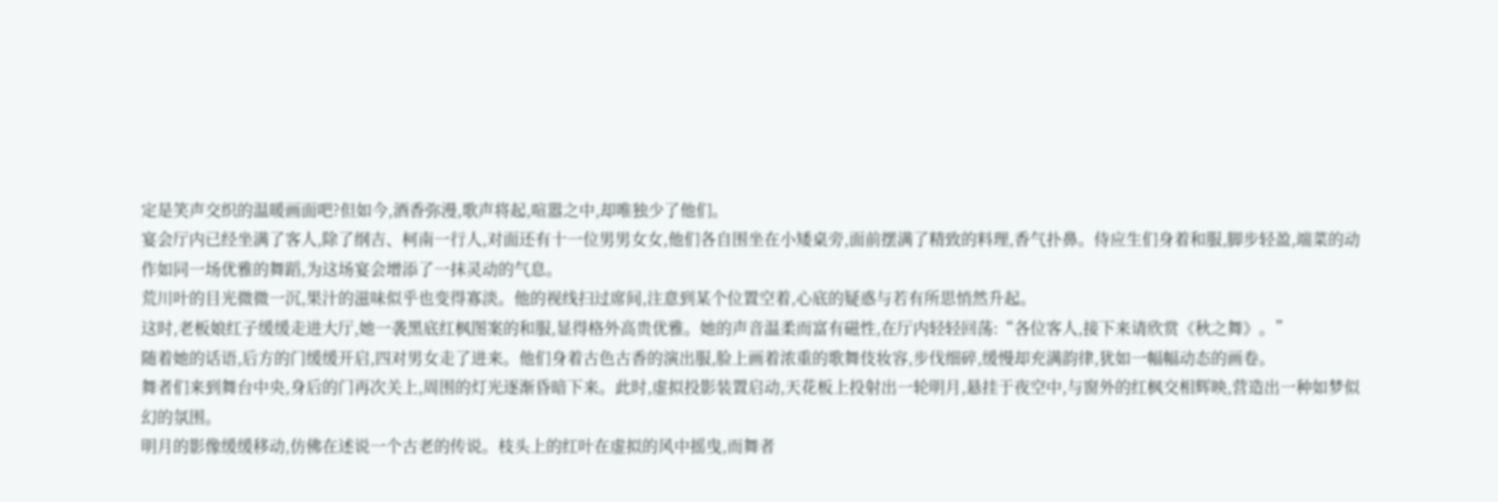定是笑声交织的温暖画面吧?但如今,酒香弥漫,歌声将起,喧嚣之中,却唯独少了他们。
宴会厅内已经坐满了客人,除了纲吉、柯南一行人,对面还有十一位男男女女,他们各自围坐在小矮桌旁,面前摆满了精致的料理,香气扑鼻。侍应生们身着和服,脚步轻盈,端菜的动作如同一场优雅的舞蹈,为这场宴会增添了一抹灵动的气息。
荒川叶的目光微微一沉,果汁的滋味似乎也变得寡淡。他的视线扫过席间,注意到某个位置空着,心底的疑惑与若有所思悄然升起。
这时,老板娘红子缓缓走进大厅,她一袭黑底红枫图案的和服,显得格外高贵优雅。她的声音温柔而富有磁性,在厅内轻轻回荡:“各位客人,接下来请欣赏《秋之舞》。”
随着她的话语,后方的门缓缓开启,四对男女走了进来。他们身着古色古香的演出服,脸上画着浓重的歌舞伎妆容,步伐细碎,缓慢却充满韵律,犹如一幅幅动态的画卷。
舞者们来到舞台中央,身后的门再次关上,周围的灯光逐渐昏暗下来。此时,虚拟投影装置启动,天花板上投射出一轮明月,悬挂于夜空中,与窗外的红枫交相辉映,营造出一种如梦似幻的氛围。
明月的影像缓缓移动,仿佛在述说一个古老的传说。枝头上的红叶在虚拟的风中摇曳,而舞者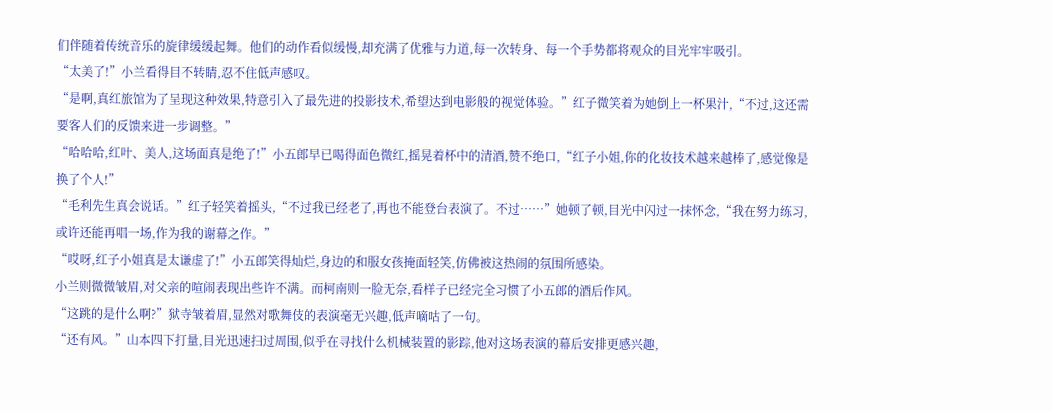们伴随着传统音乐的旋律缓缓起舞。他们的动作看似缓慢,却充满了优雅与力道,每一次转身、每一个手势都将观众的目光牢牢吸引。
“太美了!”小兰看得目不转睛,忍不住低声感叹。
“是啊,真红旅馆为了呈现这种效果,特意引入了最先进的投影技术,希望达到电影般的视觉体验。”红子微笑着为她倒上一杯果汁,“不过,这还需要客人们的反馈来进一步调整。”
“哈哈哈,红叶、美人,这场面真是绝了!”小五郎早已喝得面色微红,摇晃着杯中的清酒,赞不绝口,“红子小姐,你的化妆技术越来越棒了,感觉像是换了个人!”
“毛利先生真会说话。”红子轻笑着摇头,“不过我已经老了,再也不能登台表演了。不过……”她顿了顿,目光中闪过一抹怀念,“我在努力练习,或许还能再唱一场,作为我的谢幕之作。”
“哎呀,红子小姐真是太谦虚了!”小五郎笑得灿烂,身边的和服女孩掩面轻笑,仿佛被这热闹的氛围所感染。
小兰则微微皱眉,对父亲的喧闹表现出些许不满。而柯南则一脸无奈,看样子已经完全习惯了小五郎的酒后作风。
“这跳的是什么啊?”狱寺皱着眉,显然对歌舞伎的表演毫无兴趣,低声嘀咕了一句。
“还有风。”山本四下打量,目光迅速扫过周围,似乎在寻找什么机械装置的影踪,他对这场表演的幕后安排更感兴趣,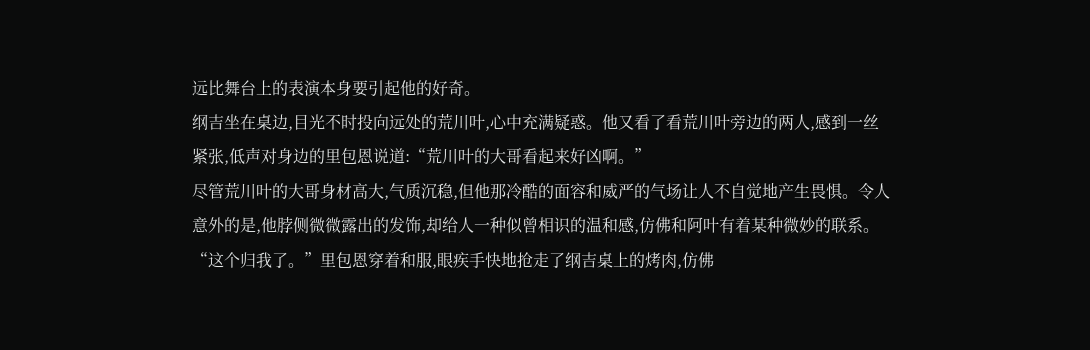远比舞台上的表演本身要引起他的好奇。
纲吉坐在桌边,目光不时投向远处的荒川叶,心中充满疑惑。他又看了看荒川叶旁边的两人,感到一丝紧张,低声对身边的里包恩说道:“荒川叶的大哥看起来好凶啊。”
尽管荒川叶的大哥身材高大,气质沉稳,但他那冷酷的面容和威严的气场让人不自觉地产生畏惧。令人意外的是,他脖侧微微露出的发饰,却给人一种似曾相识的温和感,仿佛和阿叶有着某种微妙的联系。
“这个归我了。”里包恩穿着和服,眼疾手快地抢走了纲吉桌上的烤肉,仿佛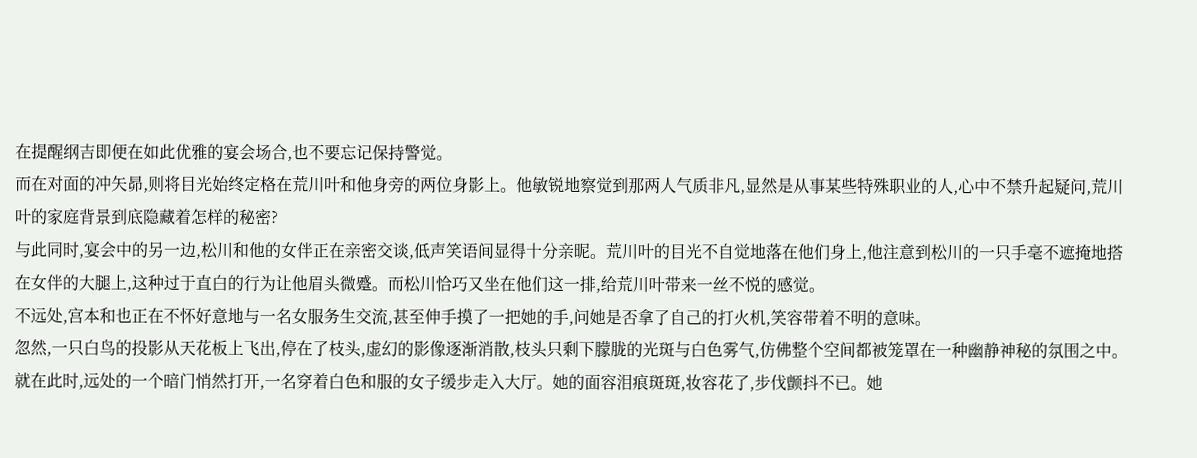在提醒纲吉即便在如此优雅的宴会场合,也不要忘记保持警觉。
而在对面的冲矢昴,则将目光始终定格在荒川叶和他身旁的两位身影上。他敏锐地察觉到那两人气质非凡,显然是从事某些特殊职业的人,心中不禁升起疑问,荒川叶的家庭背景到底隐藏着怎样的秘密?
与此同时,宴会中的另一边,松川和他的女伴正在亲密交谈,低声笑语间显得十分亲昵。荒川叶的目光不自觉地落在他们身上,他注意到松川的一只手毫不遮掩地搭在女伴的大腿上,这种过于直白的行为让他眉头微蹙。而松川恰巧又坐在他们这一排,给荒川叶带来一丝不悦的感觉。
不远处,宫本和也正在不怀好意地与一名女服务生交流,甚至伸手摸了一把她的手,问她是否拿了自己的打火机,笑容带着不明的意味。
忽然,一只白鸟的投影从天花板上飞出,停在了枝头,虚幻的影像逐渐消散,枝头只剩下朦胧的光斑与白色雾气,仿佛整个空间都被笼罩在一种幽静神秘的氛围之中。
就在此时,远处的一个暗门悄然打开,一名穿着白色和服的女子缓步走入大厅。她的面容泪痕斑斑,妆容花了,步伐颤抖不已。她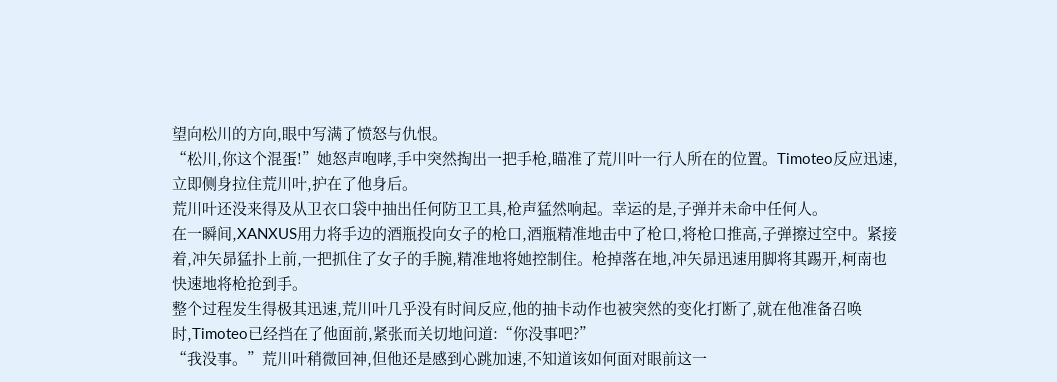望向松川的方向,眼中写满了愤怒与仇恨。
“松川,你这个混蛋!”她怒声咆哮,手中突然掏出一把手枪,瞄准了荒川叶一行人所在的位置。Timoteo反应迅速,立即侧身拉住荒川叶,护在了他身后。
荒川叶还没来得及从卫衣口袋中抽出任何防卫工具,枪声猛然响起。幸运的是,子弹并未命中任何人。
在一瞬间,XANXUS用力将手边的酒瓶投向女子的枪口,酒瓶精准地击中了枪口,将枪口推高,子弹擦过空中。紧接着,冲矢昴猛扑上前,一把抓住了女子的手腕,精准地将她控制住。枪掉落在地,冲矢昴迅速用脚将其踢开,柯南也快速地将枪抢到手。
整个过程发生得极其迅速,荒川叶几乎没有时间反应,他的抽卡动作也被突然的变化打断了,就在他准备召唤时,Timoteo已经挡在了他面前,紧张而关切地问道:“你没事吧?”
“我没事。”荒川叶稍微回神,但他还是感到心跳加速,不知道该如何面对眼前这一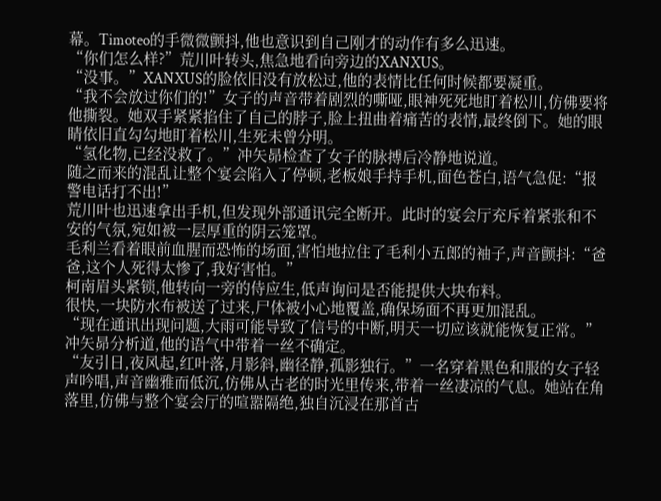幕。Timoteo的手微微颤抖,他也意识到自己刚才的动作有多么迅速。
“你们怎么样?”荒川叶转头,焦急地看向旁边的XANXUS。
“没事。”XANXUS的脸依旧没有放松过,他的表情比任何时候都要凝重。
“我不会放过你们的!”女子的声音带着剧烈的嘶哑,眼神死死地盯着松川,仿佛要将他撕裂。她双手紧紧掐住了自己的脖子,脸上扭曲着痛苦的表情,最终倒下。她的眼睛依旧直勾勾地盯着松川,生死未曾分明。
“氢化物,已经没救了。”冲矢昴检查了女子的脉搏后冷静地说道。
随之而来的混乱让整个宴会陷入了停顿,老板娘手持手机,面色苍白,语气急促:“报警电话打不出!”
荒川叶也迅速拿出手机,但发现外部通讯完全断开。此时的宴会厅充斥着紧张和不安的气氛,宛如被一层厚重的阴云笼罩。
毛利兰看着眼前血腥而恐怖的场面,害怕地拉住了毛利小五郎的袖子,声音颤抖:“爸爸,这个人死得太惨了,我好害怕。”
柯南眉头紧锁,他转向一旁的侍应生,低声询问是否能提供大块布料。
很快,一块防水布被送了过来,尸体被小心地覆盖,确保场面不再更加混乱。
“现在通讯出现问题,大雨可能导致了信号的中断,明天一切应该就能恢复正常。”冲矢昴分析道,他的语气中带着一丝不确定。
“友引日,夜风起,红叶落,月影斜,幽径静,孤影独行。”一名穿着黑色和服的女子轻声吟唱,声音幽雅而低沉,仿佛从古老的时光里传来,带着一丝凄凉的气息。她站在角落里,仿佛与整个宴会厅的喧嚣隔绝,独自沉浸在那首古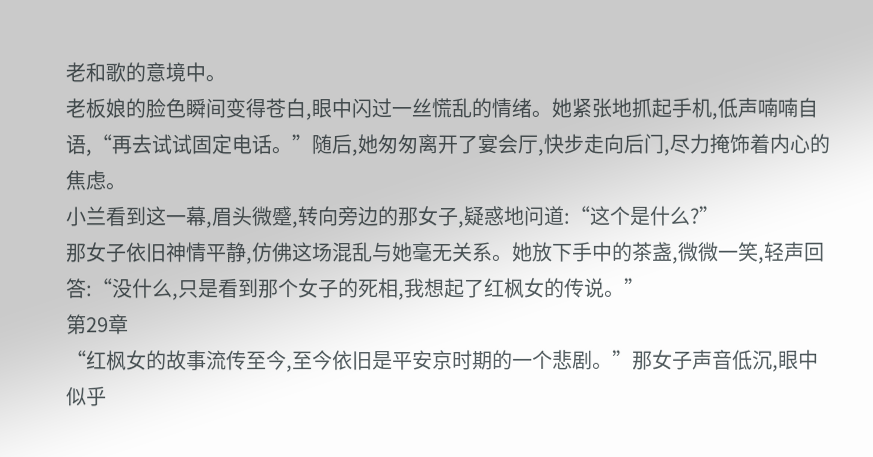老和歌的意境中。
老板娘的脸色瞬间变得苍白,眼中闪过一丝慌乱的情绪。她紧张地抓起手机,低声喃喃自语,“再去试试固定电话。”随后,她匆匆离开了宴会厅,快步走向后门,尽力掩饰着内心的焦虑。
小兰看到这一幕,眉头微蹙,转向旁边的那女子,疑惑地问道:“这个是什么?”
那女子依旧神情平静,仿佛这场混乱与她毫无关系。她放下手中的茶盏,微微一笑,轻声回答:“没什么,只是看到那个女子的死相,我想起了红枫女的传说。”
第29章
“红枫女的故事流传至今,至今依旧是平安京时期的一个悲剧。”那女子声音低沉,眼中似乎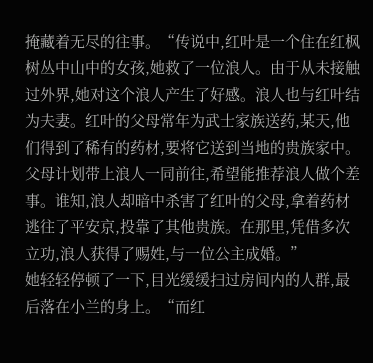掩藏着无尽的往事。“传说中,红叶是一个住在红枫树丛中山中的女孩,她救了一位浪人。由于从未接触过外界,她对这个浪人产生了好感。浪人也与红叶结为夫妻。红叶的父母常年为武士家族送药,某天,他们得到了稀有的药材,要将它送到当地的贵族家中。父母计划带上浪人一同前往,希望能推荐浪人做个差事。谁知,浪人却暗中杀害了红叶的父母,拿着药材逃往了平安京,投靠了其他贵族。在那里,凭借多次立功,浪人获得了赐姓,与一位公主成婚。”
她轻轻停顿了一下,目光缓缓扫过房间内的人群,最后落在小兰的身上。“而红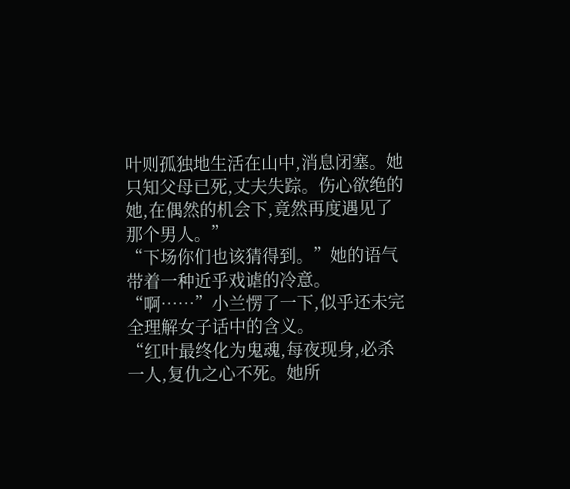叶则孤独地生活在山中,消息闭塞。她只知父母已死,丈夫失踪。伤心欲绝的她,在偶然的机会下,竟然再度遇见了那个男人。”
“下场你们也该猜得到。”她的语气带着一种近乎戏谑的冷意。
“啊……”小兰愣了一下,似乎还未完全理解女子话中的含义。
“红叶最终化为鬼魂,每夜现身,必杀一人,复仇之心不死。她所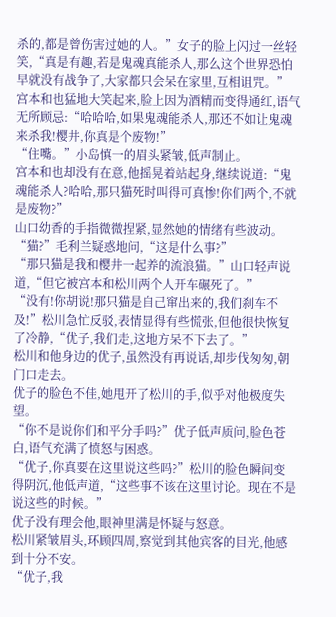杀的,都是曾伤害过她的人。”女子的脸上闪过一丝轻笑,“真是有趣,若是鬼魂真能杀人,那么这个世界恐怕早就没有战争了,大家都只会呆在家里,互相诅咒。”
宫本和也猛地大笑起来,脸上因为酒精而变得通红,语气无所顾忌:“哈哈哈,如果鬼魂能杀人,那还不如让鬼魂来杀我!樱井,你真是个废物!”
“住嘴。”小岛慎一的眉头紧皱,低声制止。
宫本和也却没有在意,他摇晃着站起身,继续说道:“鬼魂能杀人?哈哈,那只猫死时叫得可真惨!你们两个,不就是废物?”
山口幼香的手指微微捏紧,显然她的情绪有些波动。
“猫?”毛利兰疑惑地问,“这是什么事?”
“那只猫是我和樱井一起养的流浪猫。”山口轻声说道,“但它被宫本和松川两个人开车碾死了。”
“没有!你胡说!那只猫是自己窜出来的,我们刹车不及!”松川急忙反驳,表情显得有些慌张,但他很快恢复了冷静,“优子,我们走,这地方呆不下去了。”
松川和他身边的优子,虽然没有再说话,却步伐匆匆,朝门口走去。
优子的脸色不佳,她甩开了松川的手,似乎对他极度失望。
“你不是说你们和平分手吗?”优子低声质问,脸色苍白,语气充满了愤怒与困惑。
“优子,你真要在这里说这些吗?”松川的脸色瞬间变得阴沉,他低声道,“这些事不该在这里讨论。现在不是说这些的时候。”
优子没有理会他,眼神里满是怀疑与怒意。
松川紧皱眉头,环顾四周,察觉到其他宾客的目光,他感到十分不安。
“优子,我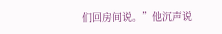们回房间说。”他沉声说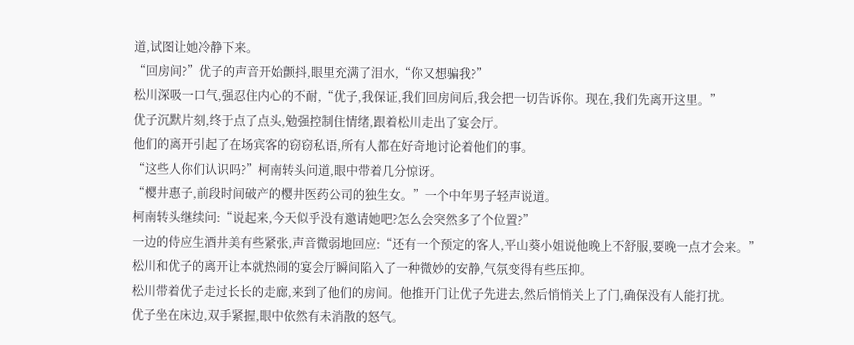道,试图让她冷静下来。
“回房间?”优子的声音开始颤抖,眼里充满了泪水,“你又想骗我?”
松川深吸一口气,强忍住内心的不耐,“优子,我保证,我们回房间后,我会把一切告诉你。现在,我们先离开这里。”
优子沉默片刻,终于点了点头,勉强控制住情绪,跟着松川走出了宴会厅。
他们的离开引起了在场宾客的窃窃私语,所有人都在好奇地讨论着他们的事。
“这些人你们认识吗?”柯南转头问道,眼中带着几分惊讶。
“樱井惠子,前段时间破产的樱井医药公司的独生女。”一个中年男子轻声说道。
柯南转头继续问:“说起来,今天似乎没有邀请她吧?怎么会突然多了个位置?”
一边的侍应生酒井美有些紧张,声音微弱地回应:“还有一个预定的客人,平山葵小姐说他晚上不舒服,要晚一点才会来。”
松川和优子的离开让本就热闹的宴会厅瞬间陷入了一种微妙的安静,气氛变得有些压抑。
松川带着优子走过长长的走廊,来到了他们的房间。他推开门让优子先进去,然后悄悄关上了门,确保没有人能打扰。
优子坐在床边,双手紧握,眼中依然有未消散的怒气。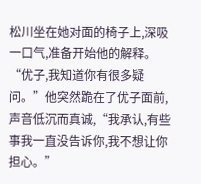松川坐在她对面的椅子上,深吸一口气,准备开始他的解释。
“优子,我知道你有很多疑问。”他突然跪在了优子面前,声音低沉而真诚,“我承认,有些事我一直没告诉你,我不想让你担心。”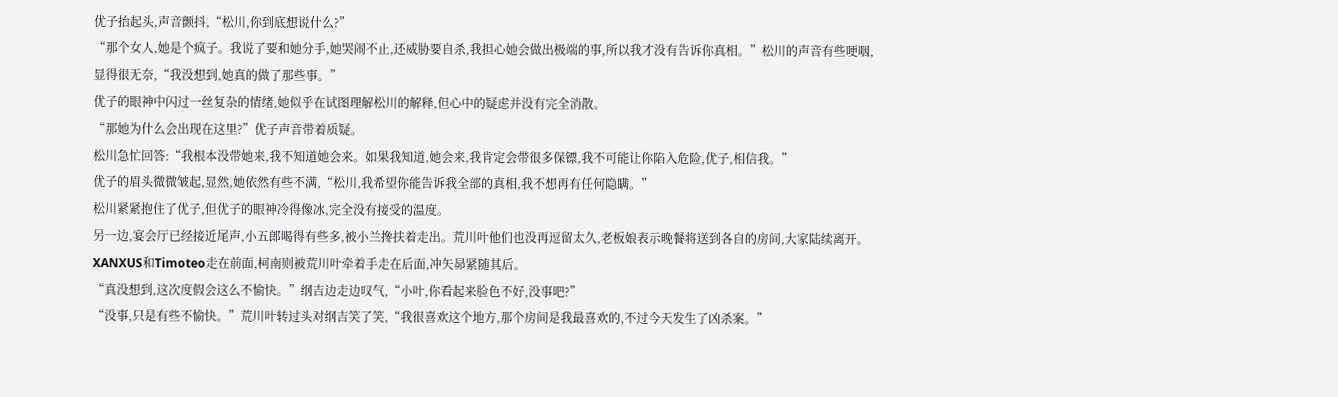优子抬起头,声音颤抖,“松川,你到底想说什么?”
“那个女人,她是个疯子。我说了要和她分手,她哭闹不止,还威胁要自杀,我担心她会做出极端的事,所以我才没有告诉你真相。”松川的声音有些哽咽,显得很无奈,“我没想到,她真的做了那些事。”
优子的眼神中闪过一丝复杂的情绪,她似乎在试图理解松川的解释,但心中的疑虑并没有完全消散。
“那她为什么会出现在这里?”优子声音带着质疑。
松川急忙回答:“我根本没带她来,我不知道她会来。如果我知道,她会来,我肯定会带很多保镖,我不可能让你陷入危险,优子,相信我。”
优子的眉头微微皱起,显然,她依然有些不满,“松川,我希望你能告诉我全部的真相,我不想再有任何隐瞒。”
松川紧紧抱住了优子,但优子的眼神冷得像冰,完全没有接受的温度。
另一边,宴会厅已经接近尾声,小五郎喝得有些多,被小兰搀扶着走出。荒川叶他们也没再逗留太久,老板娘表示晚餐将送到各自的房间,大家陆续离开。
XANXUS和Timoteo走在前面,柯南则被荒川叶牵着手走在后面,冲矢昴紧随其后。
“真没想到,这次度假会这么不愉快。”纲吉边走边叹气,“小叶,你看起来脸色不好,没事吧?”
“没事,只是有些不愉快。”荒川叶转过头对纲吉笑了笑,“我很喜欢这个地方,那个房间是我最喜欢的,不过今天发生了凶杀案。”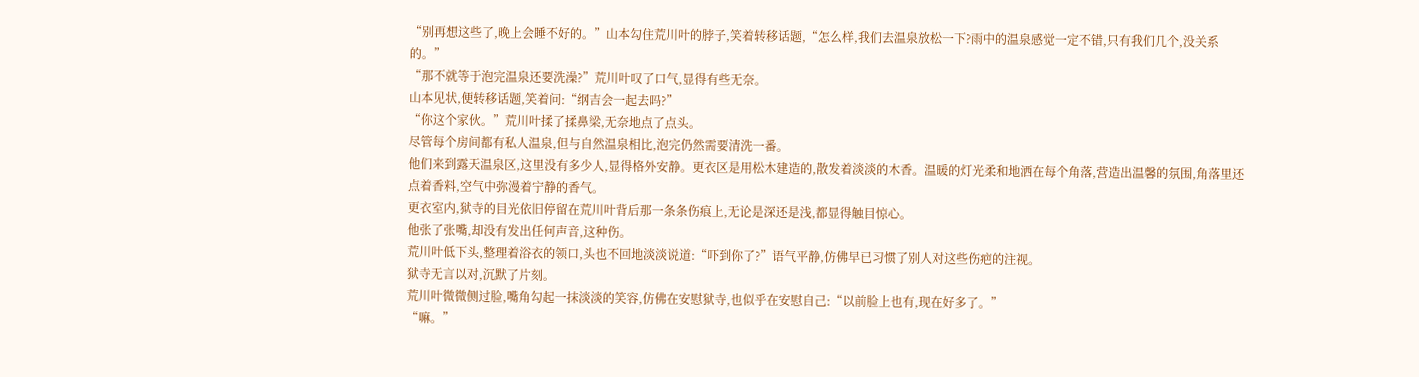“别再想这些了,晚上会睡不好的。”山本勾住荒川叶的脖子,笑着转移话题,“怎么样,我们去温泉放松一下?雨中的温泉感觉一定不错,只有我们几个,没关系的。”
“那不就等于泡完温泉还要洗澡?”荒川叶叹了口气,显得有些无奈。
山本见状,便转移话题,笑着问:“纲吉会一起去吗?”
“你这个家伙。”荒川叶揉了揉鼻梁,无奈地点了点头。
尽管每个房间都有私人温泉,但与自然温泉相比,泡完仍然需要清洗一番。
他们来到露天温泉区,这里没有多少人,显得格外安静。更衣区是用松木建造的,散发着淡淡的木香。温暖的灯光柔和地洒在每个角落,营造出温馨的氛围,角落里还点着香料,空气中弥漫着宁静的香气。
更衣室内,狱寺的目光依旧停留在荒川叶背后那一条条伤痕上,无论是深还是浅,都显得触目惊心。
他张了张嘴,却没有发出任何声音,这种伤。
荒川叶低下头,整理着浴衣的领口,头也不回地淡淡说道:“吓到你了?”语气平静,仿佛早已习惯了别人对这些伤疤的注视。
狱寺无言以对,沉默了片刻。
荒川叶微微侧过脸,嘴角勾起一抹淡淡的笑容,仿佛在安慰狱寺,也似乎在安慰自己:“以前脸上也有,现在好多了。”
“嘛。”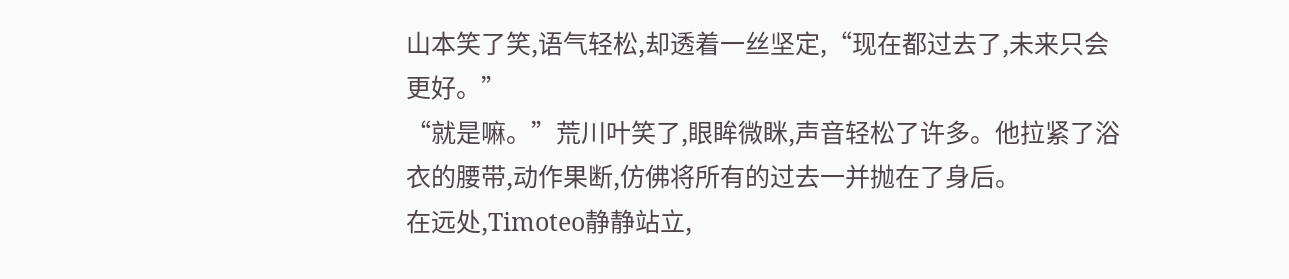山本笑了笑,语气轻松,却透着一丝坚定,“现在都过去了,未来只会更好。”
“就是嘛。”荒川叶笑了,眼眸微眯,声音轻松了许多。他拉紧了浴衣的腰带,动作果断,仿佛将所有的过去一并抛在了身后。
在远处,Timoteo静静站立,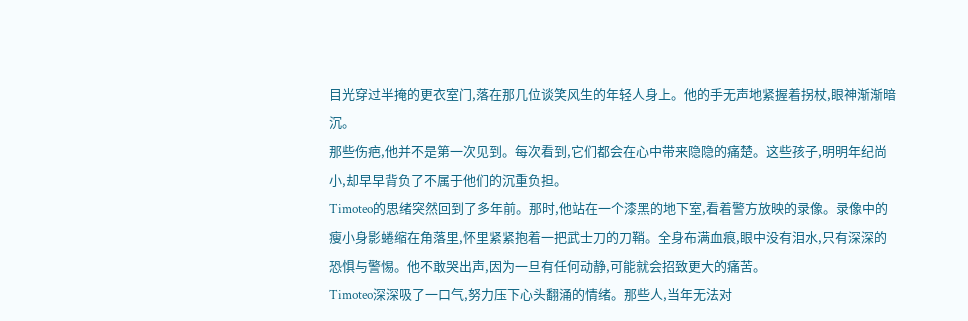目光穿过半掩的更衣室门,落在那几位谈笑风生的年轻人身上。他的手无声地紧握着拐杖,眼神渐渐暗沉。
那些伤疤,他并不是第一次见到。每次看到,它们都会在心中带来隐隐的痛楚。这些孩子,明明年纪尚小,却早早背负了不属于他们的沉重负担。
Timoteo的思绪突然回到了多年前。那时,他站在一个漆黑的地下室,看着警方放映的录像。录像中的瘦小身影蜷缩在角落里,怀里紧紧抱着一把武士刀的刀鞘。全身布满血痕,眼中没有泪水,只有深深的恐惧与警惕。他不敢哭出声,因为一旦有任何动静,可能就会招致更大的痛苦。
Timoteo深深吸了一口气,努力压下心头翻涌的情绪。那些人,当年无法对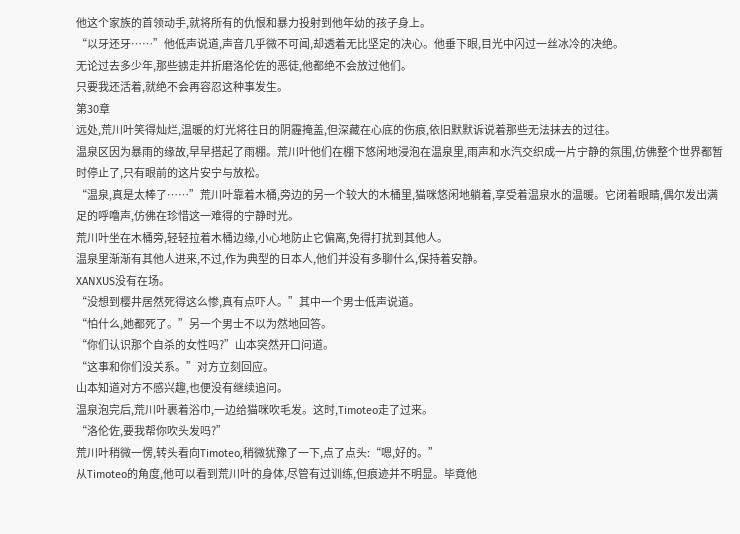他这个家族的首领动手,就将所有的仇恨和暴力投射到他年幼的孩子身上。
“以牙还牙……”他低声说道,声音几乎微不可闻,却透着无比坚定的决心。他垂下眼,目光中闪过一丝冰冷的决绝。
无论过去多少年,那些掳走并折磨洛伦佐的恶徒,他都绝不会放过他们。
只要我还活着,就绝不会再容忍这种事发生。
第30章
远处,荒川叶笑得灿烂,温暖的灯光将往日的阴霾掩盖,但深藏在心底的伤痕,依旧默默诉说着那些无法抹去的过往。
温泉区因为暴雨的缘故,早早搭起了雨棚。荒川叶他们在棚下悠闲地浸泡在温泉里,雨声和水汽交织成一片宁静的氛围,仿佛整个世界都暂时停止了,只有眼前的这片安宁与放松。
“温泉,真是太棒了……”荒川叶靠着木桶,旁边的另一个较大的木桶里,猫咪悠闲地躺着,享受着温泉水的温暖。它闭着眼睛,偶尔发出满足的呼噜声,仿佛在珍惜这一难得的宁静时光。
荒川叶坐在木桶旁,轻轻拉着木桶边缘,小心地防止它偏离,免得打扰到其他人。
温泉里渐渐有其他人进来,不过,作为典型的日本人,他们并没有多聊什么,保持着安静。
XANXUS没有在场。
“没想到樱井居然死得这么惨,真有点吓人。”其中一个男士低声说道。
“怕什么,她都死了。”另一个男士不以为然地回答。
“你们认识那个自杀的女性吗?”山本突然开口问道。
“这事和你们没关系。”对方立刻回应。
山本知道对方不感兴趣,也便没有继续追问。
温泉泡完后,荒川叶裹着浴巾,一边给猫咪吹毛发。这时,Timoteo走了过来。
“洛伦佐,要我帮你吹头发吗?”
荒川叶稍微一愣,转头看向Timoteo,稍微犹豫了一下,点了点头:“嗯,好的。”
从Timoteo的角度,他可以看到荒川叶的身体,尽管有过训练,但痕迹并不明显。毕竟他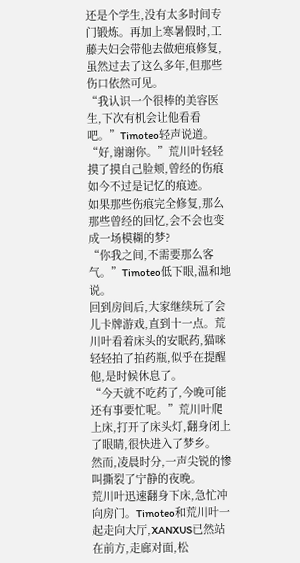还是个学生,没有太多时间专门锻炼。再加上寒暑假时,工藤夫妇会带他去做疤痕修复,虽然过去了这么多年,但那些伤口依然可见。
“我认识一个很棒的美容医生,下次有机会让他看看吧。”Timoteo轻声说道。
“好,谢谢你。”荒川叶轻轻摸了摸自己脸颊,曾经的伤痕如今不过是记忆的痕迹。
如果那些伤痕完全修复,那么那些曾经的回忆,会不会也变成一场模糊的梦?
“你我之间,不需要那么客气。”Timoteo低下眼,温和地说。
回到房间后,大家继续玩了会儿卡牌游戏,直到十一点。荒川叶看着床头的安眠药,猫咪轻轻拍了拍药瓶,似乎在提醒他,是时候休息了。
“今天就不吃药了,今晚可能还有事要忙呢。”荒川叶爬上床,打开了床头灯,翻身闭上了眼睛,很快进入了梦乡。
然而,凌晨时分,一声尖锐的惨叫撕裂了宁静的夜晚。
荒川叶迅速翻身下床,急忙冲向房门。Timoteo和荒川叶一起走向大厅,XANXUS已然站在前方,走廊对面,松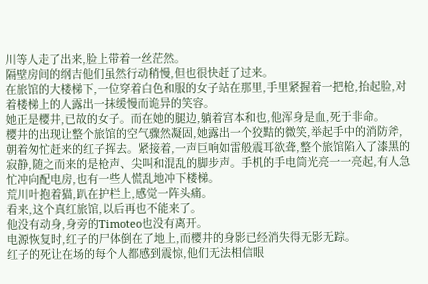川等人走了出来,脸上带着一丝茫然。
隔壁房间的纲吉他们虽然行动稍慢,但也很快赶了过来。
在旅馆的大楼梯下,一位穿着白色和服的女子站在那里,手里紧握着一把枪,抬起脸,对着楼梯上的人露出一抹缓慢而诡异的笑容。
她正是樱井,已故的女子。而在她的腿边,躺着宫本和也,他浑身是血,死于非命。
樱井的出现让整个旅馆的空气骤然凝固,她露出一个狡黠的微笑,举起手中的消防斧,朝着匆忙赶来的红子挥去。紧接着,一声巨响如雷般震耳欲聋,整个旅馆陷入了漆黑的寂静,随之而来的是枪声、尖叫和混乱的脚步声。手机的手电筒光亮一一亮起,有人急忙冲向配电房,也有一些人慌乱地冲下楼梯。
荒川叶抱着猫,趴在护栏上,感觉一阵头痛。
看来,这个真红旅馆,以后再也不能来了。
他没有动身,身旁的Timoteo也没有离开。
电源恢复时,红子的尸体倒在了地上,而樱井的身影已经消失得无影无踪。
红子的死让在场的每个人都感到震惊,他们无法相信眼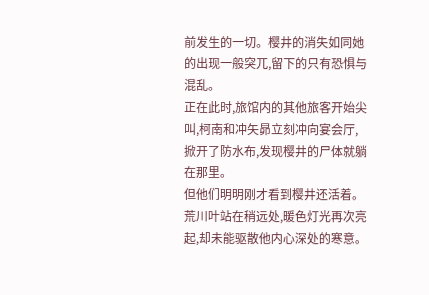前发生的一切。樱井的消失如同她的出现一般突兀,留下的只有恐惧与混乱。
正在此时,旅馆内的其他旅客开始尖叫,柯南和冲矢昴立刻冲向宴会厅,掀开了防水布,发现樱井的尸体就躺在那里。
但他们明明刚才看到樱井还活着。
荒川叶站在稍远处,暖色灯光再次亮起,却未能驱散他内心深处的寒意。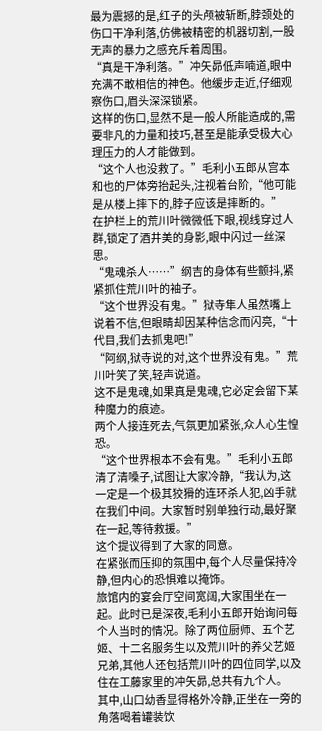最为震撼的是,红子的头颅被斩断,脖颈处的伤口干净利落,仿佛被精密的机器切割,一股无声的暴力之感充斥着周围。
“真是干净利落。”冲矢昴低声喃道,眼中充满不敢相信的神色。他缓步走近,仔细观察伤口,眉头深深锁紧。
这样的伤口,显然不是一般人所能造成的,需要非凡的力量和技巧,甚至是能承受极大心理压力的人才能做到。
“这个人也没救了。”毛利小五郎从宫本和也的尸体旁抬起头,注视着台阶,“他可能是从楼上摔下的,脖子应该是摔断的。”
在护栏上的荒川叶微微低下眼,视线穿过人群,锁定了酒井美的身影,眼中闪过一丝深思。
“鬼魂杀人……”纲吉的身体有些颤抖,紧紧抓住荒川叶的袖子。
“这个世界没有鬼。”狱寺隼人虽然嘴上说着不信,但眼睛却因某种信念而闪亮,“十代目,我们去抓鬼吧!”
“阿纲,狱寺说的对,这个世界没有鬼。”荒川叶笑了笑,轻声说道。
这不是鬼魂,如果真是鬼魂,它必定会留下某种魔力的痕迹。
两个人接连死去,气氛更加紧张,众人心生惶恐。
“这个世界根本不会有鬼。”毛利小五郎清了清嗓子,试图让大家冷静,“我认为,这一定是一个极其狡猾的连环杀人犯,凶手就在我们中间。大家暂时别单独行动,最好聚在一起,等待救援。”
这个提议得到了大家的同意。
在紧张而压抑的氛围中,每个人尽量保持冷静,但内心的恐惧难以掩饰。
旅馆内的宴会厅空间宽阔,大家围坐在一起。此时已是深夜,毛利小五郎开始询问每个人当时的情况。除了两位厨师、五个艺姬、十二名服务生以及荒川叶的养父艺姬兄弟,其他人还包括荒川叶的四位同学,以及住在工藤家里的冲矢昴,总共有九个人。
其中,山口幼香显得格外冷静,正坐在一旁的角落喝着罐装饮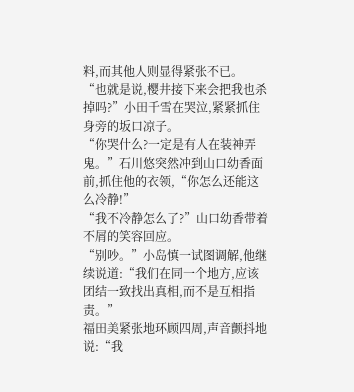料,而其他人则显得紧张不已。
“也就是说,樱井接下来会把我也杀掉吗?”小田千雪在哭泣,紧紧抓住身旁的坂口凉子。
“你哭什么?一定是有人在装神弄鬼。”石川悠突然冲到山口幼香面前,抓住他的衣领,“你怎么还能这么冷静!”
“我不冷静怎么了?”山口幼香带着不屑的笑容回应。
“别吵。”小岛慎一试图调解,他继续说道:“我们在同一个地方,应该团结一致找出真相,而不是互相指责。”
福田美紧张地环顾四周,声音颤抖地说:“我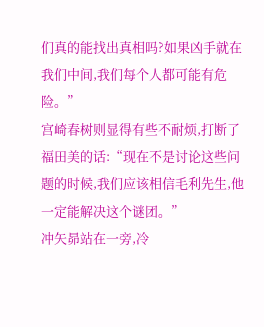们真的能找出真相吗?如果凶手就在我们中间,我们每个人都可能有危险。”
宫崎春树则显得有些不耐烦,打断了福田美的话:“现在不是讨论这些问题的时候,我们应该相信毛利先生,他一定能解决这个谜团。”
冲矢昴站在一旁,冷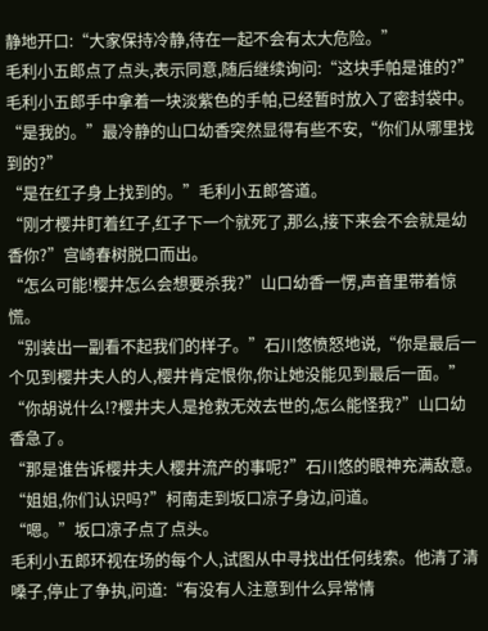静地开口:“大家保持冷静,待在一起不会有太大危险。”
毛利小五郎点了点头,表示同意,随后继续询问:“这块手帕是谁的?”
毛利小五郎手中拿着一块淡紫色的手帕,已经暂时放入了密封袋中。
“是我的。”最冷静的山口幼香突然显得有些不安,“你们从哪里找到的?”
“是在红子身上找到的。”毛利小五郎答道。
“刚才樱井盯着红子,红子下一个就死了,那么,接下来会不会就是幼香你?”宫崎春树脱口而出。
“怎么可能!樱井怎么会想要杀我?”山口幼香一愣,声音里带着惊慌。
“别装出一副看不起我们的样子。”石川悠愤怒地说,“你是最后一个见到樱井夫人的人,樱井肯定恨你,你让她没能见到最后一面。”
“你胡说什么!?樱井夫人是抢救无效去世的,怎么能怪我?”山口幼香急了。
“那是谁告诉樱井夫人樱井流产的事呢?”石川悠的眼神充满敌意。
“姐姐,你们认识吗?”柯南走到坂口凉子身边,问道。
“嗯。”坂口凉子点了点头。
毛利小五郎环视在场的每个人,试图从中寻找出任何线索。他清了清嗓子,停止了争执,问道:“有没有人注意到什么异常情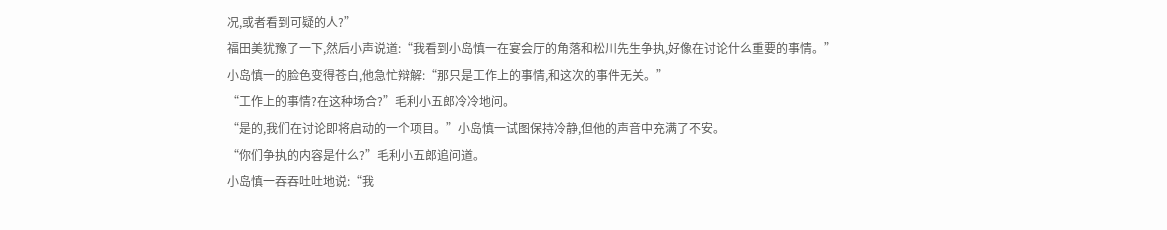况,或者看到可疑的人?”
福田美犹豫了一下,然后小声说道:“我看到小岛慎一在宴会厅的角落和松川先生争执,好像在讨论什么重要的事情。”
小岛慎一的脸色变得苍白,他急忙辩解:“那只是工作上的事情,和这次的事件无关。”
“工作上的事情?在这种场合?”毛利小五郎冷冷地问。
“是的,我们在讨论即将启动的一个项目。”小岛慎一试图保持冷静,但他的声音中充满了不安。
“你们争执的内容是什么?”毛利小五郎追问道。
小岛慎一吞吞吐吐地说:“我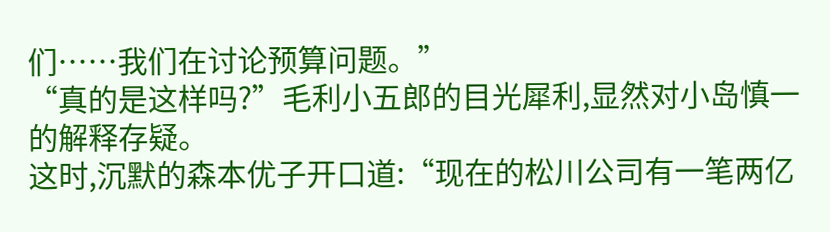们……我们在讨论预算问题。”
“真的是这样吗?”毛利小五郎的目光犀利,显然对小岛慎一的解释存疑。
这时,沉默的森本优子开口道:“现在的松川公司有一笔两亿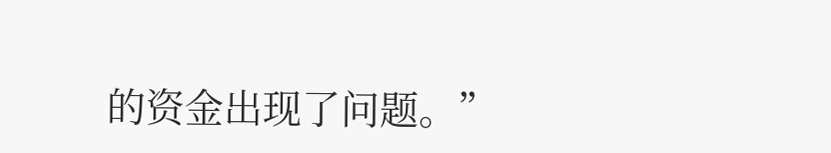的资金出现了问题。”